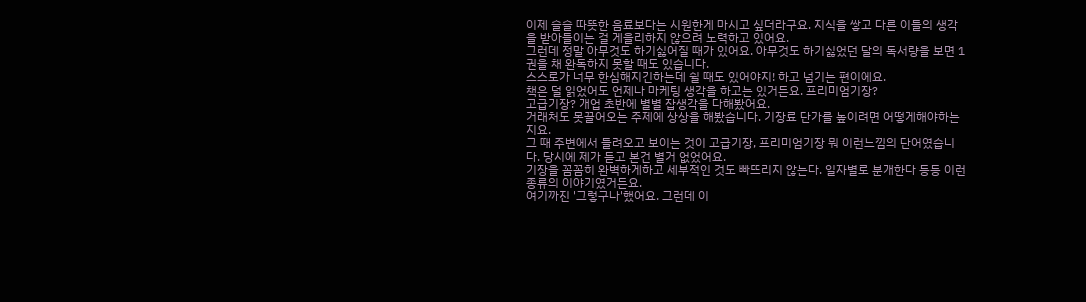이제 슬슬 따뜻한 음료보다는 시원한게 마시고 싶더라구요. 지식을 쌓고 다른 이들의 생각을 받아들이는 걸 게을리하지 않으려 노력하고 있어요.
그런데 정말 아무것도 하기싫어질 때가 있어요. 아무것도 하기싫었던 달의 독서량을 보면 1권을 채 완독하지 못할 때도 있습니다.
스스로가 너무 한심해지긴하는데 쉴 때도 있어야지! 하고 넘기는 편이에요.
책은 덜 읽었어도 언제나 마케팅 생각을 하고는 있거든요. 프리미엄기장?
고급기장? 개업 초반에 별별 잡생각을 다해봤어요.
거래처도 못끌어오는 주제에 상상을 해봤습니다. 기장료 단가를 높이려면 어떻게해야하는지요.
그 때 주변에서 들려오고 보이는 것이 고급기장, 프리미엄기장 뭐 이런느낌의 단어였습니다. 당시에 제가 듣고 본건 별거 없었어요.
기장을 꼼꼼히 완벽하게하고 세부적인 것도 빠뜨리지 않는다. 일자별로 분개한다 등등 이런 종류의 이야기였거든요.
여기까진 '그렇구나'했어요. 그런데 이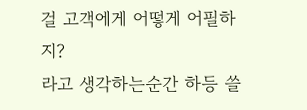걸 고객에게 어떻게 어필하지?
라고 생각하는순간 하등 쓸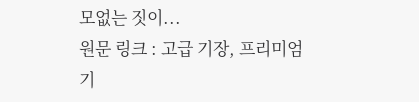모없는 짓이...
원문 링크 : 고급 기장, 프리미엄 기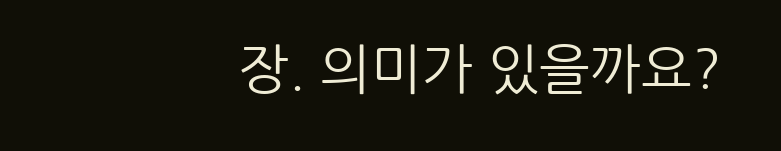장. 의미가 있을까요?